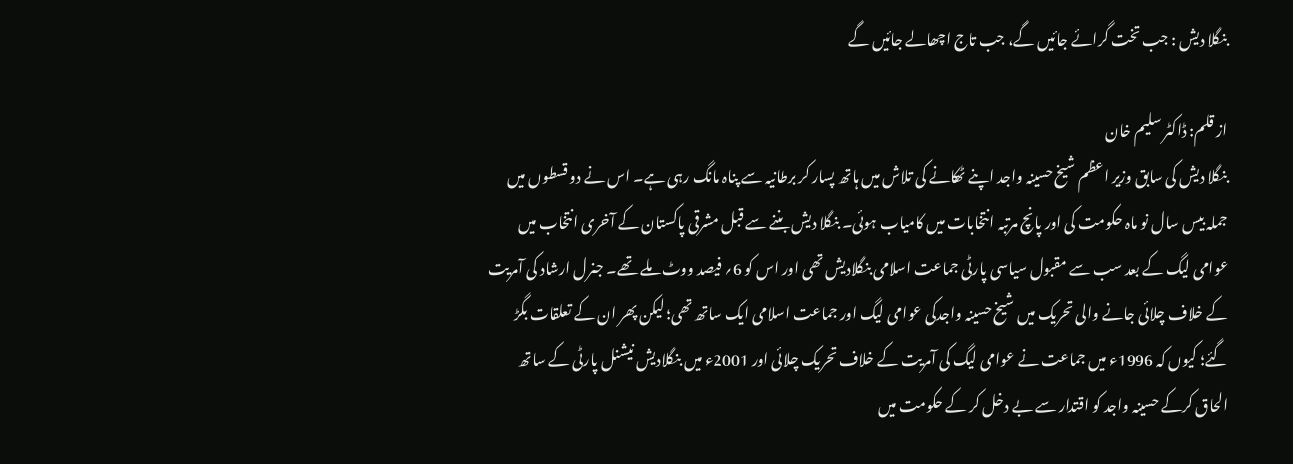بنگلا دیش : جب تخت گرائے جائیں گے، جب تاج اچھالے جائیں گے

از قلم: ڈاکٹر سلیم خان
بنگلا دیش کی سابق وزیر اعظم شیخ حسینہ واجد اپنے ٹھکانے کی تلاش میں ہاتھ پسار کر برطانیہ سے پناہ مانگ رہی ہے۔ اس نے دو قسطوں میں جملہ بیس سال نو ماہ حکومت کی اور پانچ مرتبہ انتخابات میں کامیاب ہوئی۔ بنگلا دیش بننے سے قبل مشرقی پاکستان کے آخری انتخاب میں عوامی لیگ کے بعد سب سے مقبول سیاسی پارٹی جماعت اسلامی بنگلادیش تھی اور اس کو 6؍ فیصد ووٹ ملے تھے۔ جنرل ارشاد کی آمریت کے خلاف چلائی جانے والی تحریک میں شیخ حسینہ واجدکی عوامی لیگ اور جماعت اسلامی ایک ساتھ تھی؛ لیکن پھر ان کے تعلقات بگڑ گئے؛ کیوں کہ 1996ء میں جماعت نے عوامی لیگ کی آمریت کے خلاف تحریک چلائی اور 2001ء میں بنگلادیش نیشنل پارٹی کے ساتھ الحاق کرکے حسینہ واجد کو اقتدار سے بے دخل کر کے حکومت میں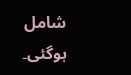شامل ہوگئی۔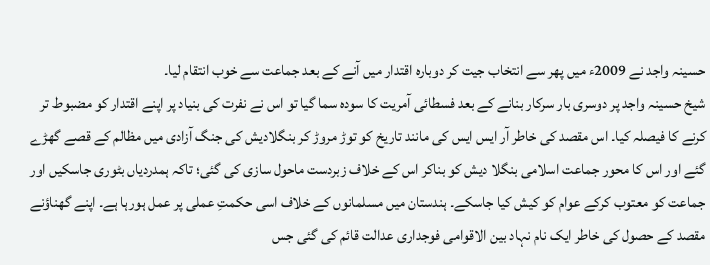حسینہ واجد نے 2009ء میں پھر سے انتخاب جیت کر دوبارہ اقتدار میں آنے کے بعد جماعت سے خوب انتقام لیا۔
شیخ حسینہ واجد پر دوسری بار سرکار بنانے کے بعد فسطائی آمریت کا سودہ سما گیا تو اس نے نفرت کی بنیاد پر اپنے اقتدار کو مضبوط تر کرنے کا فیصلہ کیا۔ اس مقصد کی خاطر آر ایس ایس کی مانند تاریخ کو توڑ مروڑ کر بنگلادیش کی جنگ آزادی میں مظالم کے قصے گھڑے گئے اور اس کا محور جماعت اسلامی بنگلا دیش کو بناکر اس کے خلاف زبردست ماحول سازی کی گئی؛ تاکہ ہمدردیاں بٹوری جاسکیں اور جماعت کو معتوب کرکے عوام کو کیش کیا جاسکے۔ ہندستان میں مسلمانوں کے خلاف اسی حکمتِ عملی پر عمل ہورہا ہے۔ اپنے گھناؤنے مقصد کے حصول کی خاطر ایک نام نہاد بین الاقوامی فوجداری عدالت قائم کی گئی جس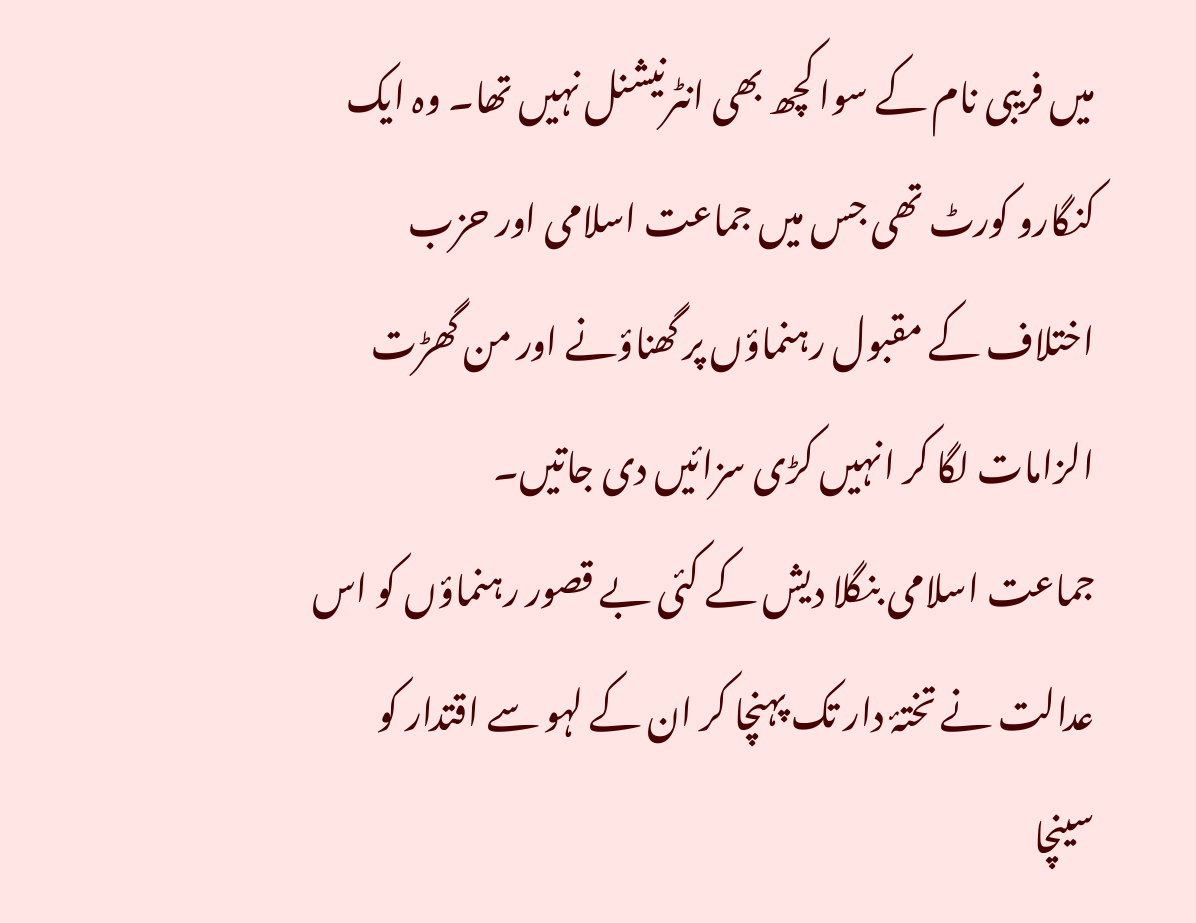میں فریبی نام کے سوا کچھ بھی انٹرنیشنل نہیں تھا۔ وہ ایک کنگارو کورٹ تھی جس میں جماعت اسلامی اور حزب اختلاف کے مقبول رہنماؤں پر گھناؤنے اور من گھڑت الزامات لگا کر انہیں کڑی سزائیں دی جاتیں۔
جماعت اسلامی بنگلا دیش کے کئی بے قصور رہنماؤں کو اس عدالت نے تختۂ دار تک پہنچا کر ان کے لہو سے اقتدار کو سینچا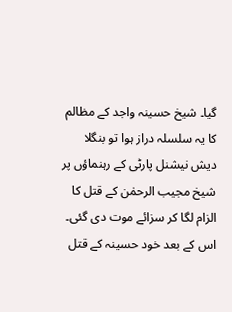گیا۔ شیخ حسینہ واجد کے مظالم کا یہ سلسلہ دراز ہوا تو بنگلا دیش نیشنل پارٹی کے رہنماؤں پر شیخ مجیب الرحمٰن کے قتل کا الزام لگا کر سزائے موت دی گئی۔ اس کے بعد خود حسینہ کے قتل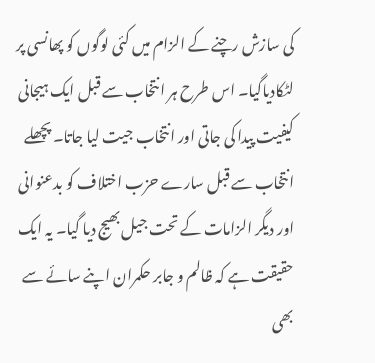کی سازش رچنے کے الزام میں کئی لوگوں کو پھانسی پر لٹکادیاگیا۔ اس طرح ہر انتخاب سے قبل ایک ہیجانی کیفیت پیدا کی جاتی اور انتخاب جیت لیا جاتا۔ پچھلے انتخاب سے قبل سارے حزب اختلاف کو بدعنوانی اور دیگر الزامات کے تحت جیل بھیج دیا گیا۔ یہ ایک حقیقت ہے کہ ظالم و جابر حکمران اپنے سائے سے بھی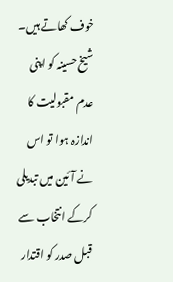خوف کھاتے ہیں۔ شیخ حسینہ کو اپنی عدم مقبولیت کا اندازہ ہوا تو اس نے آئین میں تبدیلی کرکے انتخاب سے قبل صدر کو اقتدار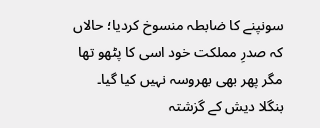سونپنے کا ضابطہ منسوخ کردیا؛ حالاں کہ صدرِ مملکت خود اسی کا پٹھو تھا مگر پھر بھی بھروسہ نہیں کیا گیا۔
بنگلا دیش کے گزشتہ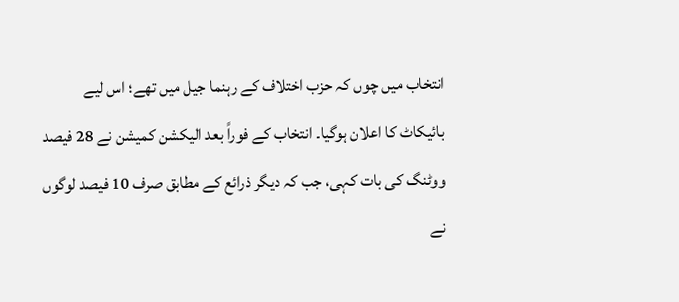انتخاب میں چوں کہ حزب اختلاف کے رہنما جیل میں تھے؛ اس لیے بائیکاٹ کا اعلان ہوگیا۔ انتخاب کے فوراً بعد الیکشن کمیشن نے 28 فیصد ووٹنگ کی بات کہی، جب کہ دیگر ذرائع کے مطابق صرف 10 فیصد لوگوں نے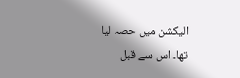الیکشن میں حصہ لیا تھا۔ اس سے قبل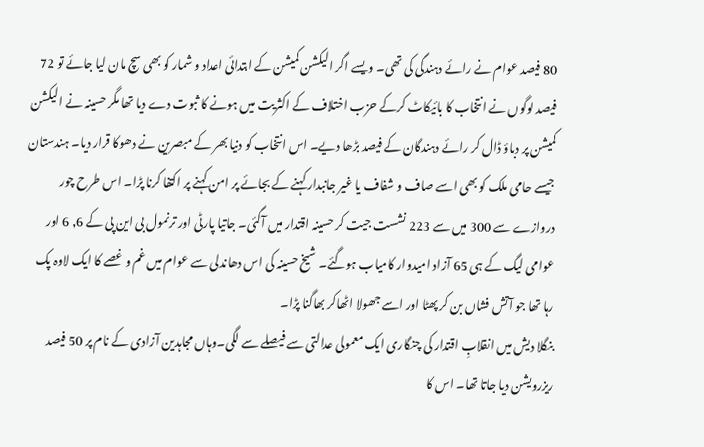80 فیصد عوام نے رائے دہندگی کی تھی۔ ویسے اگر الیکشن کمیشن کے ابتدائی اعداد و شمار کو بھی سچ مان لیا جائے تو 72 فیصد لوگوں نے انتخاب کا بائیکاٹ کرکے حزب اختلاف کے اکثریت میں ہونے کا ثبوت دے دیا تھا مگر حسینہ نے الیکشن کمیشن پر دباؤ ڈال کر رائے دہندگان کے فیصد بڑھا دیے۔ اس انتخاب کو دنیا بھر کے مبصرین نے دھوکا قرار دیا۔ ہندستان جیسے حامی ملک کو بھی اسے صاف و شفاف یا غیر جانبدار کہنے کے بجائے پر امن کہنے پر اکتفا کرنا پڑا۔ اس طرح چور دروازے سے 300 میں سے 223 نشست جیت کر حسینہ اقتدار میں آگئی۔ جاتیا پارٹی اور ترنمول بی این پی کے 6, 6 اور عوامی لیگ کے ہی 65 آزاد امیدوار کامیاب ہوگئے۔ شیخ حسینہ کی اس دھاندلی سے عوام میں غم و غصے کا ایک لاوہ پک رہا تھا جو آتش فشاں بن کر پھٹا اور اسے جھولا اٹھاکر بھاگنا پڑا۔
بنگلا دیش میں انقلابِ اقتدار کی چنگاری ایک معمولی عدالتی سے فیصلے سے لگی۔وہاں مجاہدین آزادی کے نام پر 50 فیصد ریزرویشن دیا جاتا تھا۔ اس کا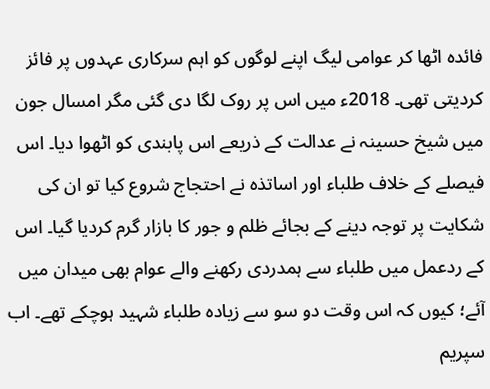فائدہ اٹھا کر عوامی لیگ اپنے لوگوں کو اہم سرکاری عہدوں پر فائز کردیتی تھی۔ 2018ء میں اس پر روک لگا دی گئی مگر امسال جون میں شیخ حسینہ نے عدالت کے ذریعے اس پابندی کو اٹھوا دیا۔ اس فیصلے کے خلاف طلباء اور اساتذہ نے احتجاج شروع کیا تو ان کی شکایت پر توجہ دینے کے بجائے ظلم و جور کا بازار گرم کردیا گیا۔ اس کے ردعمل میں طلباء سے ہمدردی رکھنے والے عوام بھی میدان میں آئے؛ کیوں کہ اس وقت دو سو سے زیادہ طلباء شہید ہوچکے تھے۔ اب سپریم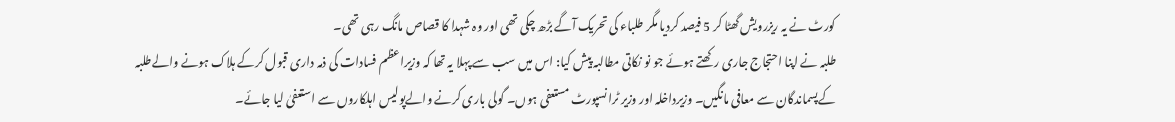کورٹ نے یہ ریزرویش گھٹا کر 5 فیصد کردیا مگر طلباء کی تحریک آگے بڑھ چکی تھی اور وہ شہدا کا قصاص مانگ رہی تھی۔
طلبہ نے اپنا احتجاج جاری رکھتے ہوئے جو نو نکاتی مطالبہ پیش کیا: اس میں سب سے پہلا یہ تھا کہ وزیراعظم فسادات کی ذمہ داری قبول کرکے ہلاک ہونے والےطلبہ کےپسماندگان سے معافی مانگیں۔ وزیرداخلہ اور وزیر ٹرانسپورٹ مستعفی ہوں۔ گولی باری کرنے والےپولیس اہلکاروں سے استعفیٰ لیا جائے۔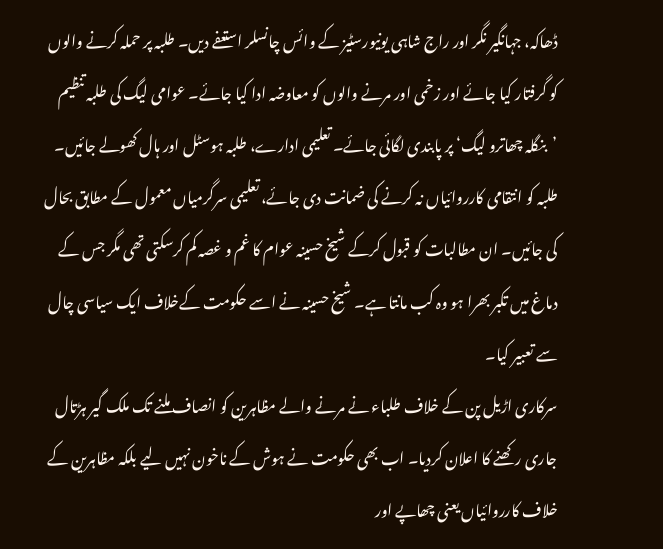ڈھاکہ، جہانگیر نگر اور راج شاہی یونیورسٹیز کے وائس چانسلر استعفے دیں۔ طلبہ پر حملہ کرنے والوں کو گرفتار کیا جائے اور زخمی اور مرنے والوں کو معاوضہ ادا کیا جائے۔ عوامی لیگ کی طلبہ تنظیم ’بنگلہ چھاترو لیگ‘ پر پابندی لگائی جائے۔ تعلیمی ادارے، طلبہ ہوسٹل اور ہال کھولے جائیں۔ طلبہ کو انتقامی کارروائیاں نہ کرنے کی ضمانت دی جائے، تعلیمی سرگرمیاں معمول کے مطابق بحال کی جائیں۔ ان مطالبات کو قبول کرکے شیخ حسینہ عوام کا غم و غصہ کم کرسکتی تھی مگر جس کے دماغ میں تکبر بھرا ہو وہ کب مانتا ہے۔ شیخ حسینہ نے اسے حکومت کےخلاف ایک سیاسی چال سے تعبیر کیا۔
سرکاری اڑیل پن کے خلاف طلباء نے مرنے والے مظاہرین کو انصاف ملنے تک ملک گیر ہڑتال جاری رکھنے کا اعلان کردیا۔ اب بھی حکومت نے ہوش کے ناخون نہیں لیے بلکہ مظاہرین کے خلاف کارروائیاں یعنی چھاپے اور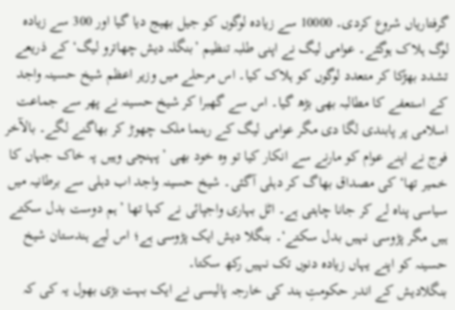گرفتاریاں شروع کردی۔ 10000 سے زیادہ لوگوں کو جیل بھیج دیا گیا اور 300 سے زیادہ لوگ ہلاک ہوگئے۔ عوامی لیگ نے اپنی طلبہ تنظیم ’بنگلہ دیش چھاترو لیگ‘ کے ذریعے تشدد بھڑکا کر متعدد لوگوں کو ہلاک کیا۔ اس مرحلے میں وزیر اعظم شیخ حسینہ واجد کے استعفے کا مطالبہ بھی بڑھ گیا۔ اس سے گھبرا کر شیخ حسینہ نے پھر سے جماعت اسلامی پر پابندی لگا دی مگر عوامی لیگ کے رہنما ملک چھوڑ کر بھاگنے لگے۔ بالآخر فوج نے اپنے عوام کو مارنے سے انکار کیا تو وہ خود بھی ’پہنچی وہیں پہ خاک جہاں کا خمیر تھا‘ کی مصداق بھاگ کر دہلی آگئی۔ شیخ حسینہ واجد اب دہلی سے برطانیہ میں سیاسی پناہ لے کر جانا چاہتی ہے۔ اٹل بہاری واجپائی نے کہا تھا ’ہم دوست بدل سکتے ہیں مگر پڑوسی نہیں بدل سکتے‘۔ بنگلا دیش ایک پڑوسی ہے؛ اس لیے ہندستان شیخ حسینہ کو اپنے یہاں زیادہ دنوں تک نہیں رکھ سکتا۔
بنگلادیش کے اندر حکومتِ ہند کی خارجہ پالیسی نے ایک بہت بڑی بھول یہ کی کہ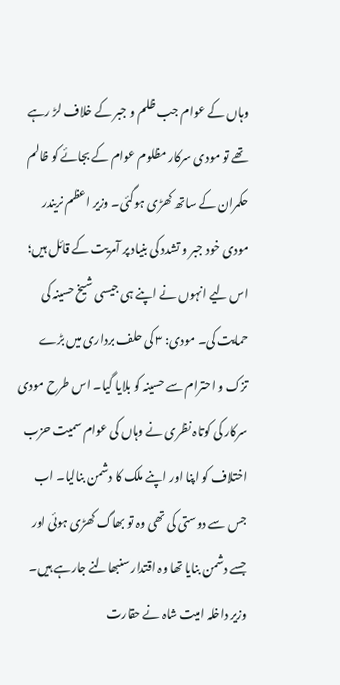وہاں کے عوام جب ظلم و جبر کے خلاف لڑ رہے تھے تو مودی سرکار مظلوم عوام کے بجائے کو ظالم حکمران کے ساتھ کھڑی ہوگئی۔ وزیر اعظم نریندر مودی خود جبر و تشدد کی بنیاد پر آمریت کے قائل ہیں؛ اس لیے انہوں نے اپنے ہی جیسی شیخ حسینہ کی حمایت کی۔ مودی: ۳ کی حلف برداری میں بڑے تزک و احترام سے حسینہ کو بلایا گیا۔ اس طرح مودی سرکار کی کوتاہ نظری نے وہاں کی عوام سمیت حزب اختلاف کو اپنا اور اپنے ملک کا دشمن بنالیا۔ اب جس سے دوستی کی تھی وہ تو بھاگ کھڑی ہوئی اور جسے دشمن بنایا تھا وہ اقتدار سنبھالنے جارہے ہیں۔
وزیر داخلہ امیت شاہ نے حقارت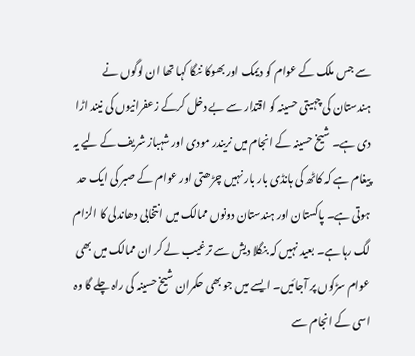سے جس ملک کے عوام کو دیمک اور بھوکا ننگا کہا تھا ان لوگوں نے ہندستان کی چہیتی حسینہ کو اقتدار سے بے دخل کرکے زعفرانیوں کی نیند اڑا دی ہے۔ شیخ حسینہ کے انجام میں نریندر مودی اور شہباز شریف کے لیے یہ پیغام ہے کہ کاٹھ کی ہانڈی بار بار نہیں چڑھتی اور عوام کے صبر کی ایک حد ہوتی ہے۔ پاکستان اور ہندستان دونوں ممالک میں انتخابی دھاندلی کا الزام لگ رہا ہے۔ بعید نہیں کہ بنگلا دیش سے ترغیب لے کر ان ممالک میں بھی عوام سڑکوں پر آجائیں۔ ایسے میں جو بھی حکمران شیخ حسینہ کی راہ چلے گا وہ اسی کے انجام سے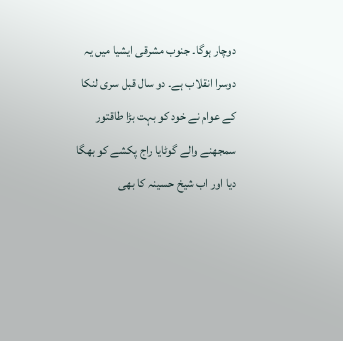دوچار ہوگا۔ جنوب مشرقی ایشیا میں یہ دوسرا انقلاب ہے۔ دو سال قبل سری لنکا کے عوام نے خود کو بہت بڑا طاقتور سمجھنے والے گوٹایا راج پکشے کو بھگا دیا اور اب شیخ حسینہ کا بھی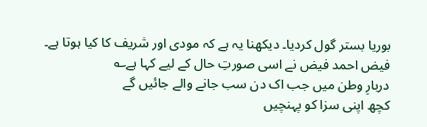بوریا بستر گول کردیا۔ دیکھنا یہ ہے کہ مودی اور شریف کا کیا ہوتا ہے۔ فیض احمد فیض نے اسی صورتِ حال کے لیے کہا ہے؎
دربارِ وطن میں جب اک دن سب جانے والے جائیں گے
کچھ اپنی سزا کو پہنچیں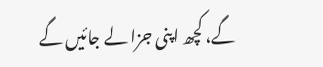گے، کچھ اپنی جزا لے جائیں گے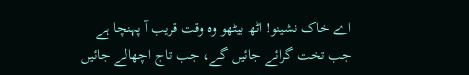اے خاک نشینو! اٹھ بیٹھو وہ وقت قریب آ پہنچا ہے
جب تخت گرائے جائیں گے، جب تاج اچھالے جائیں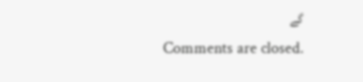گے
Comments are closed.